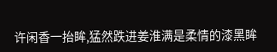许闲香一抬眸,猛然跌进姜淮满是柔情的漆黑眸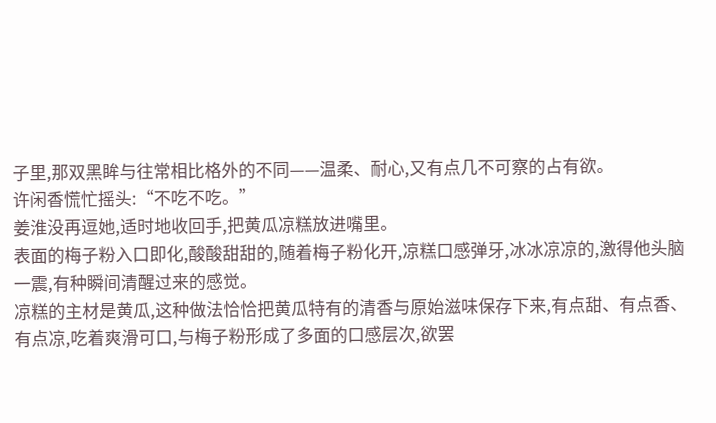子里,那双黑眸与往常相比格外的不同——温柔、耐心,又有点几不可察的占有欲。
许闲香慌忙摇头:“不吃不吃。”
姜淮没再逗她,适时地收回手,把黄瓜凉糕放进嘴里。
表面的梅子粉入口即化,酸酸甜甜的,随着梅子粉化开,凉糕口感弹牙,冰冰凉凉的,激得他头脑一震,有种瞬间清醒过来的感觉。
凉糕的主材是黄瓜,这种做法恰恰把黄瓜特有的清香与原始滋味保存下来,有点甜、有点香、有点凉,吃着爽滑可口,与梅子粉形成了多面的口感层次,欲罢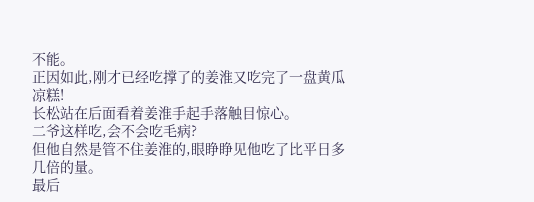不能。
正因如此,刚才已经吃撑了的姜淮又吃完了一盘黄瓜凉糕!
长松站在后面看着姜淮手起手落触目惊心。
二爷这样吃,会不会吃毛病?
但他自然是管不住姜淮的,眼睁睁见他吃了比平日多几倍的量。
最后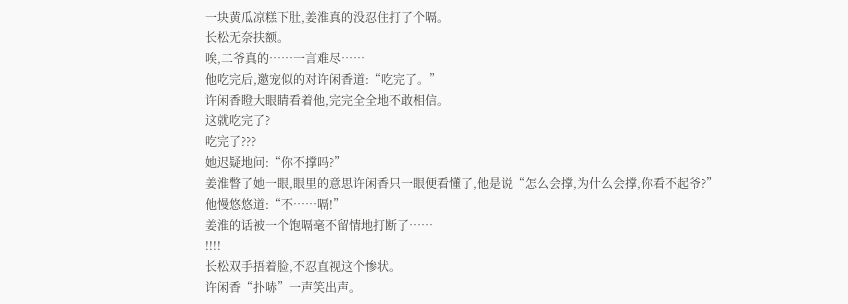一块黄瓜凉糕下肚,姜淮真的没忍住打了个嗝。
长松无奈扶额。
唉,二爷真的……一言难尽……
他吃完后,邀宠似的对许闲香道:“吃完了。”
许闲香瞪大眼睛看着他,完完全全地不敢相信。
这就吃完了?
吃完了???
她迟疑地问:“你不撑吗?”
姜淮瞥了她一眼,眼里的意思许闲香只一眼便看懂了,他是说“怎么会撑,为什么会撑,你看不起爷?”
他慢悠悠道:“不……嗝!”
姜淮的话被一个饱嗝毫不留情地打断了……
!!!!
长松双手捂着脸,不忍直视这个惨状。
许闲香“扑哧”一声笑出声。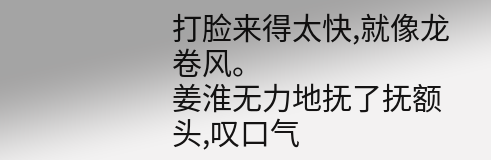打脸来得太快,就像龙卷风。
姜淮无力地抚了抚额头,叹口气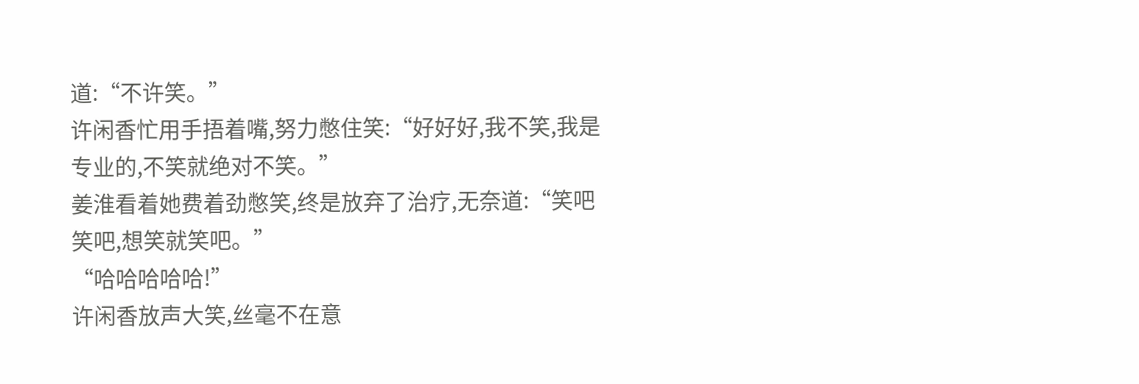道:“不许笑。”
许闲香忙用手捂着嘴,努力憋住笑:“好好好,我不笑,我是专业的,不笑就绝对不笑。”
姜淮看着她费着劲憋笑,终是放弃了治疗,无奈道:“笑吧笑吧,想笑就笑吧。”
“哈哈哈哈哈!”
许闲香放声大笑,丝毫不在意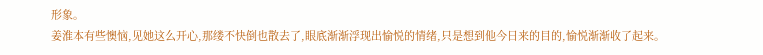形象。
姜淮本有些懊恼,见她这么开心,那缕不快倒也散去了,眼底渐渐浮现出愉悦的情绪,只是想到他今日来的目的,愉悦渐渐收了起来。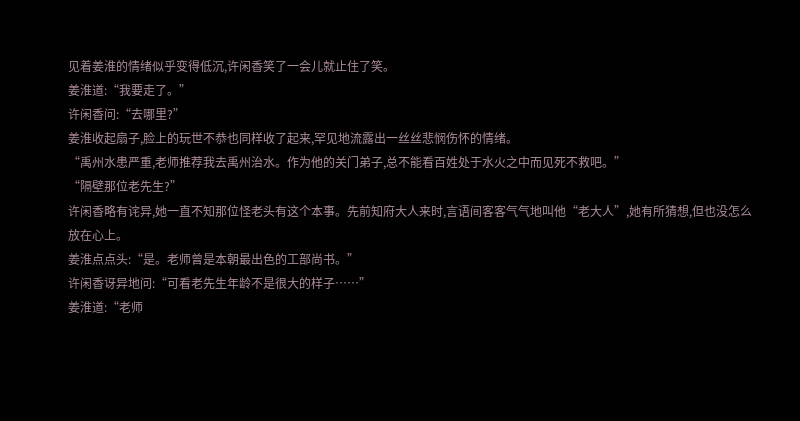见着姜淮的情绪似乎变得低沉,许闲香笑了一会儿就止住了笑。
姜淮道:“我要走了。”
许闲香问:“去哪里?”
姜淮收起扇子,脸上的玩世不恭也同样收了起来,罕见地流露出一丝丝悲悯伤怀的情绪。
“禹州水患严重,老师推荐我去禹州治水。作为他的关门弟子,总不能看百姓处于水火之中而见死不救吧。”
“隔壁那位老先生?”
许闲香略有诧异,她一直不知那位怪老头有这个本事。先前知府大人来时,言语间客客气气地叫他“老大人”,她有所猜想,但也没怎么放在心上。
姜淮点点头:“是。老师曾是本朝最出色的工部尚书。”
许闲香讶异地问:“可看老先生年龄不是很大的样子……”
姜淮道:“老师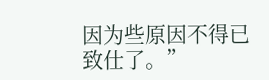因为些原因不得已致仕了。”